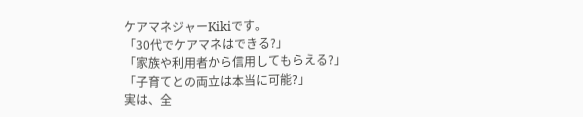ケアマネジャーKikiです。
「30代でケアマネはできる?」
「家族や利用者から信用してもらえる?」
「子育てとの両立は本当に可能?」
実は、全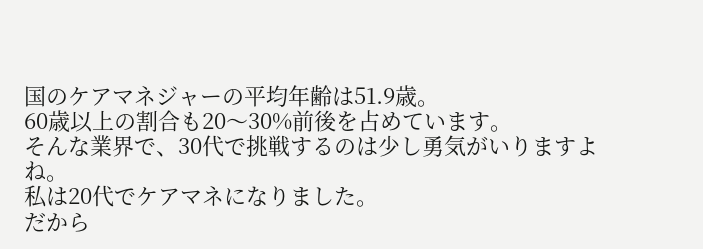国のケアマネジャーの平均年齢は51.9歳。
60歳以上の割合も20〜30%前後を占めています。
そんな業界で、30代で挑戦するのは少し勇気がいりますよね。
私は20代でケアマネになりました。
だから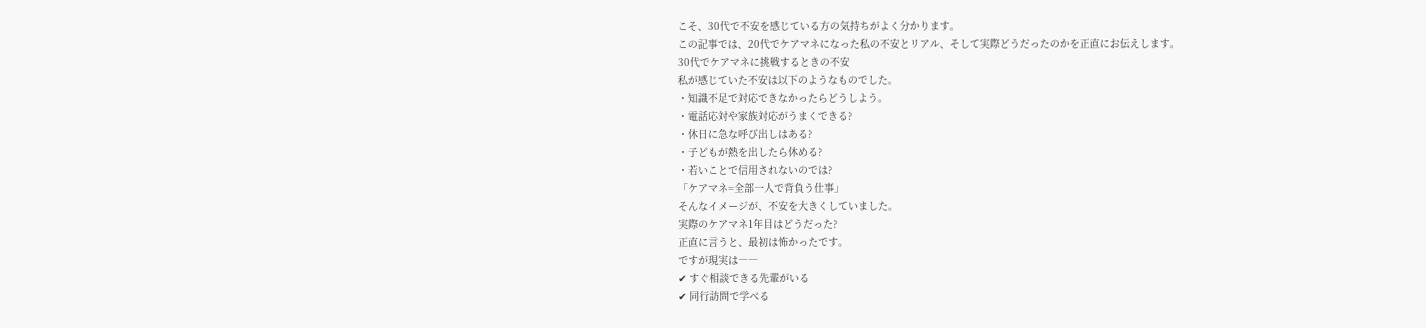こそ、30代で不安を感じている方の気持ちがよく分かります。
この記事では、20代でケアマネになった私の不安とリアル、そして実際どうだったのかを正直にお伝えします。
30代でケアマネに挑戦するときの不安
私が感じていた不安は以下のようなものでした。
・知識不足で対応できなかったらどうしよう。
・電話応対や家族対応がうまくできる?
・休日に急な呼び出しはある?
・子どもが熱を出したら休める?
・若いことで信用されないのでは?
「ケアマネ=全部一人で背負う仕事」
そんなイメージが、不安を大きくしていました。
実際のケアマネ1年目はどうだった?
正直に言うと、最初は怖かったです。
ですが現実は――
✔ すぐ相談できる先輩がいる
✔ 同行訪問で学べる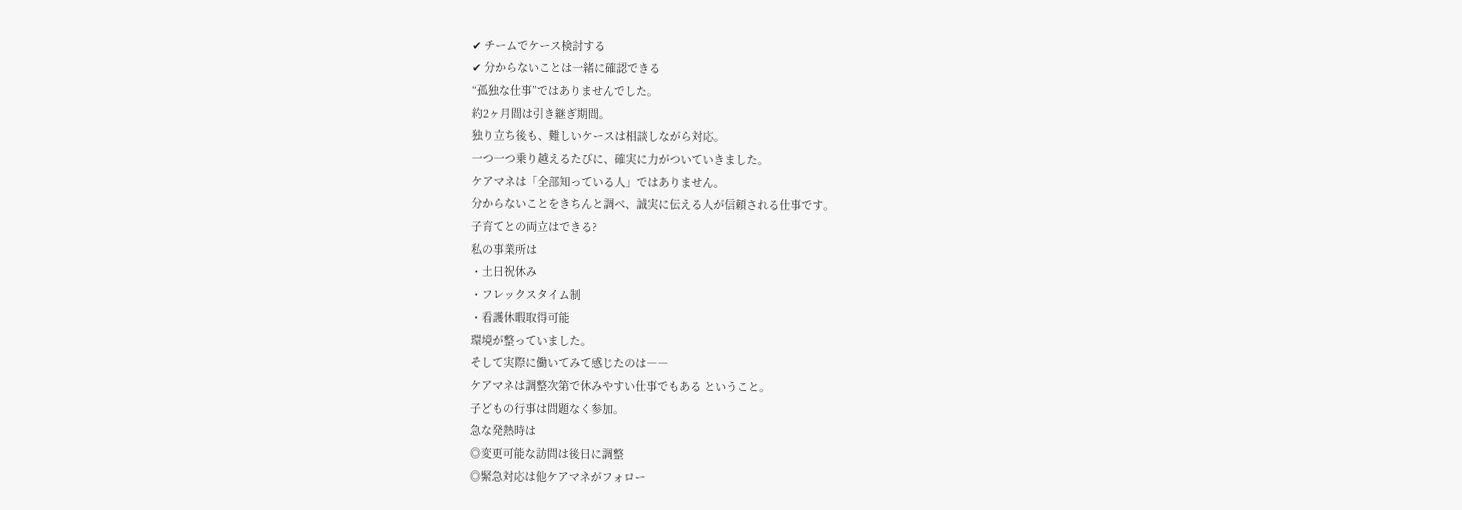✔ チームでケース検討する
✔ 分からないことは一緒に確認できる
“孤独な仕事”ではありませんでした。
約2ヶ月間は引き継ぎ期間。
独り立ち後も、難しいケースは相談しながら対応。
一つ一つ乗り越えるたびに、確実に力がついていきました。
ケアマネは「全部知っている人」ではありません。
分からないことをきちんと調べ、誠実に伝える人が信頼される仕事です。
子育てとの両立はできる?
私の事業所は
・土日祝休み
・フレックスタイム制
・看護休暇取得可能
環境が整っていました。
そして実際に働いてみて感じたのは――
ケアマネは調整次第で休みやすい仕事でもある ということ。
子どもの行事は問題なく参加。
急な発熱時は
◎変更可能な訪問は後日に調整
◎緊急対応は他ケアマネがフォロー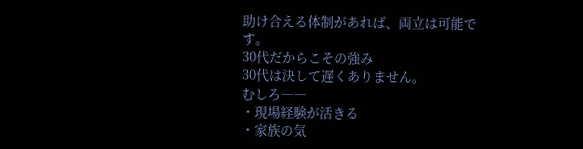助け合える体制があれば、両立は可能です。
30代だからこその強み
30代は決して遅くありません。
むしろ――
・現場経験が活きる
・家族の気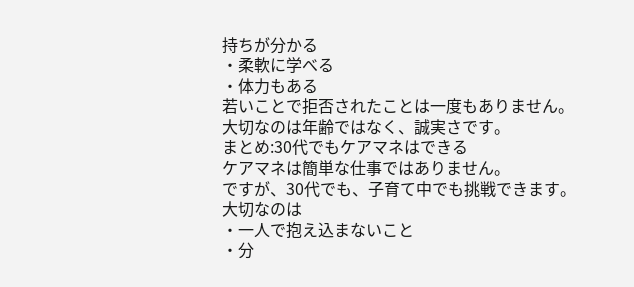持ちが分かる
・柔軟に学べる
・体力もある
若いことで拒否されたことは一度もありません。
大切なのは年齢ではなく、誠実さです。
まとめ:30代でもケアマネはできる
ケアマネは簡単な仕事ではありません。
ですが、30代でも、子育て中でも挑戦できます。
大切なのは
・一人で抱え込まないこと
・分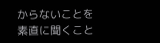からないことを素直に聞くこと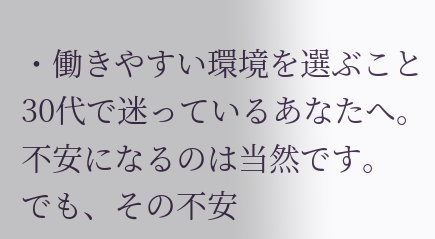・働きやすい環境を選ぶこと
30代で迷っているあなたへ。
不安になるのは当然です。
でも、その不安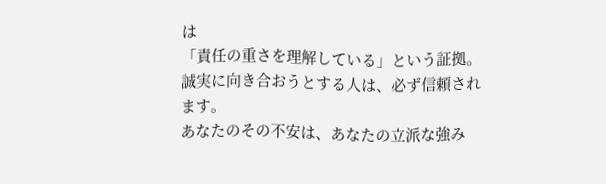は
「責任の重さを理解している」という証拠。
誠実に向き合おうとする人は、必ず信頼されます。
あなたのその不安は、あなたの立派な強み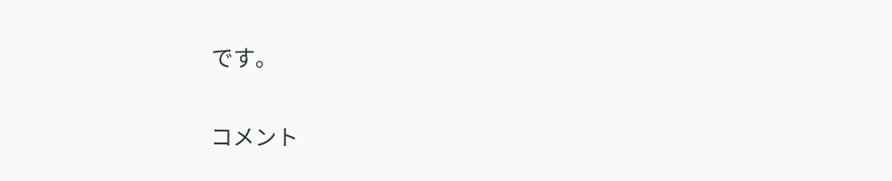です。


コメント